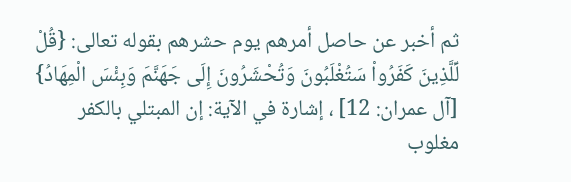ثم أخبر عن حاصل أمرهم يوم حشرهم بقوله تعالى: {قُلْ لِّلَّذِينَ كَفَرُواْ سَتُغْلَبُونَ وَتُحْشَرُونَ إِلَى جَهَنَّمَ وَبِئْسَ الْمِهَادُ} [آل عمران: 12] ، إشارة في الآية: إن المبتلي بالكفر مغلوب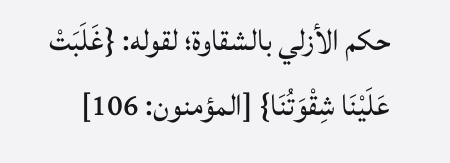حكم الأزلي بالشقاوة؛ لقوله: {غَلَبَتْ عَلَيْنَا شِقْوَتُنَا} [المؤمنون: 106]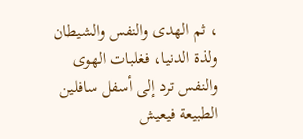، ثم الهدى والنفس والشيطان ولذة الدنيا، فغلبات الهوى والنفس ترد إلى أسفل سافلين الطبيعة فيعيش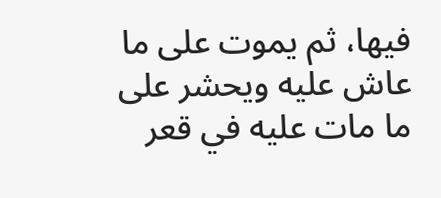فيها، ثم يموت على ما عاش عليه ويحشر على ما مات عليه في قعر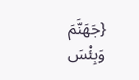{جَهَنَّمَ وَبِئْسَ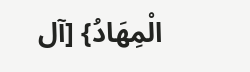الْمِهَادُ} [آل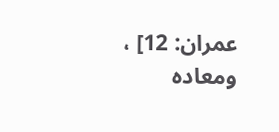عمران: 12] ، ومعاده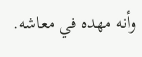وأنه مهده في معاشه.